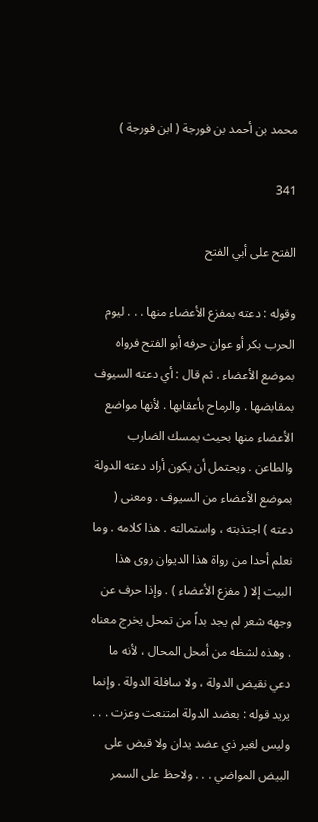محمد بن أحمد بن فورجة ( ابن فورجة )

341

الفتح على أبي الفتح

وقوله : دعته بمفزع الأعضاء منها . . . ليوم الحرب بكر أو عوان حرفه أبو الفتح فرواه بموضع الأعضاء . ثم قال : أي دعته السيوف بمقابضها . والرماح بأعقابها . لأنها مواضع الأعضاء منها بحيث يمسك الضارب والطاعن . ويحتمل أن يكون أراد دعته الدولة بموضع الأعضاء من السيوف . ومعنى ( دعته ) اجتذبته ، واستمالته . هذا كلامه . وما نعلم أحدا من رواة هذا الديوان روى هذا البيت إلا ( مفزع الأعضاء ) . وإذا حرف عن وجهه شعر لم يجد بداً من تمحل يخرج معناه . وهذه لشظه من أمحل المحال ، لأنه ما دعي نقيض الدولة ، ولا سافلة الدولة . وإنما يريد قوله : بعضد الدولة امتنعت وعزت . . . وليس لغير ذي عضد يدان ولا قبض على البيض المواضي . . . ولاحظ على السمر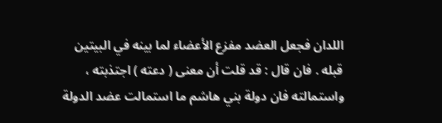اللدان فجعل العضد مفزع الأعضاء لما بينه في البيتين قبله . فان قال : قد قلت أن معنى ( دعته ) اجتذبته ، واستمالته فان دولة بني هاشم ما استمالت عضد الدولة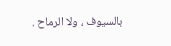بالسيوف ، ولا الرماح .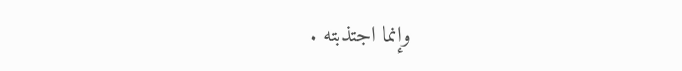وإنما اجتذبته .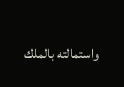واستمالته بالملك